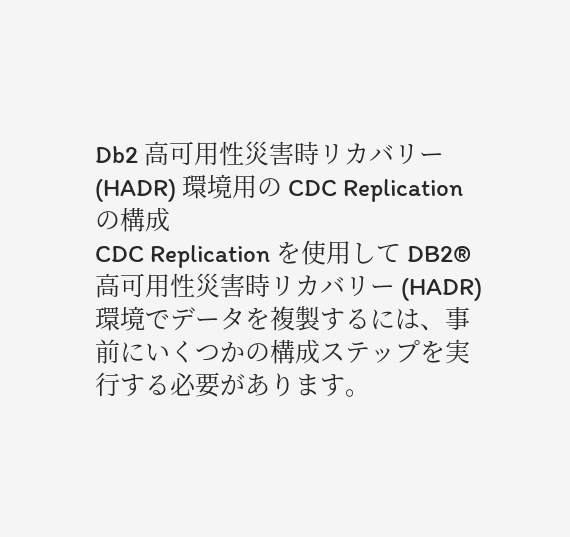Db2 高可用性災害時リカバリー (HADR) 環境用の CDC Replication の構成
CDC Replication を使用して DB2® 高可用性災害時リカバリー (HADR) 環境でデータを複製するには、事前にいくつかの構成ステップを実行する必要があります。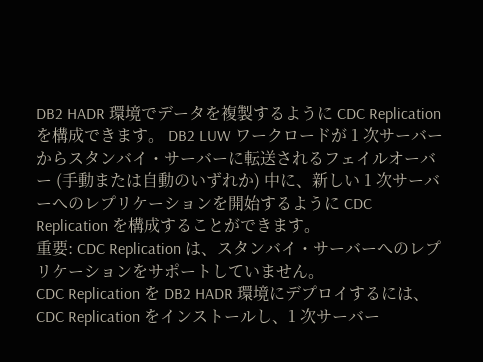DB2 HADR 環境でデータを複製するように CDC Replication を構成できます。 DB2 LUW ワークロードが 1 次サーバーからスタンバイ・サーバーに転送されるフェイルオーバー (手動または自動のいずれか) 中に、新しい 1 次サーバーへのレプリケーションを開始するように CDC Replication を構成することができます。
重要: CDC Replication は、スタンバイ・サーバーへのレプリケーションをサポートしていません。
CDC Replication を DB2 HADR 環境にデプロイするには、 CDC Replication をインストールし、1 次サーバー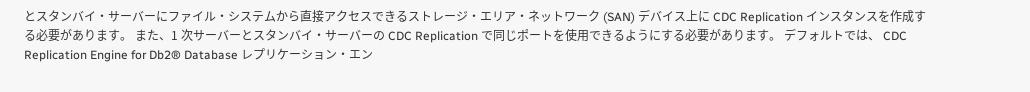とスタンバイ・サーバーにファイル・システムから直接アクセスできるストレージ・エリア・ネットワーク (SAN) デバイス上に CDC Replication インスタンスを作成する必要があります。 また、1 次サーバーとスタンバイ・サーバーの CDC Replication で同じポートを使用できるようにする必要があります。 デフォルトでは、 CDC Replication Engine for Db2® Database レプリケーション・エン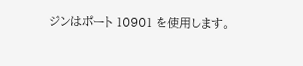ジンはポート 10901 を使用します。